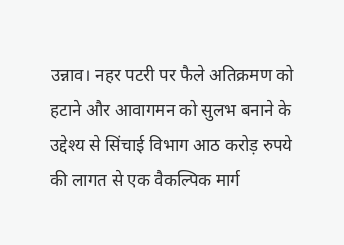उन्नाव। नहर पटरी पर फैले अतिक्रमण को हटाने और आवागमन को सुलभ बनाने के उद्देश्य से सिंचाई विभाग आठ करोड़ रुपये की लागत से एक वैकल्पिक मार्ग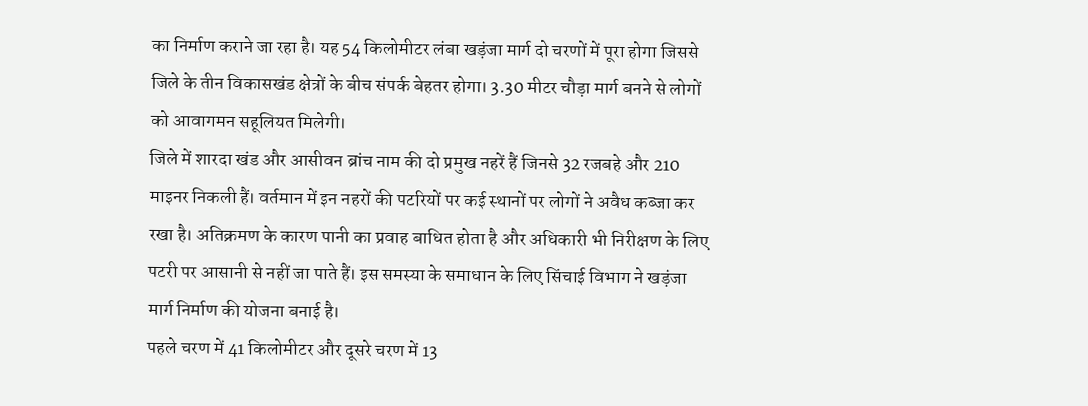का निर्माण कराने जा रहा है। यह 54 किलोमीटर लंबा खड़ंजा मार्ग दो चरणों में पूरा होगा जिससे जिले के तीन विकासखंड क्षेत्रों के बीच संपर्क बेहतर होगा। 3.30 मीटर चौड़ा मार्ग बनने से लोगों को आवागमन सहूलियत मिलेगी।
जिले में शारदा खंड और आसीवन ब्रांच नाम की दो प्रमुख नहरें हैं जिनसे 32 रजबहे और 210 माइनर निकली हैं। वर्तमान में इन नहरों की पटरियों पर कई स्थानों पर लोगों ने अवैध कब्जा कर रखा है। अतिक्रमण के कारण पानी का प्रवाह बाधित होता है और अधिकारी भी निरीक्षण के लिए पटरी पर आसानी से नहीं जा पाते हैं। इस समस्या के समाधान के लिए सिंचाई विभाग ने खड़ंजा मार्ग निर्माण की योजना बनाई है।
पहले चरण में 41 किलोमीटर और दूसरे चरण में 13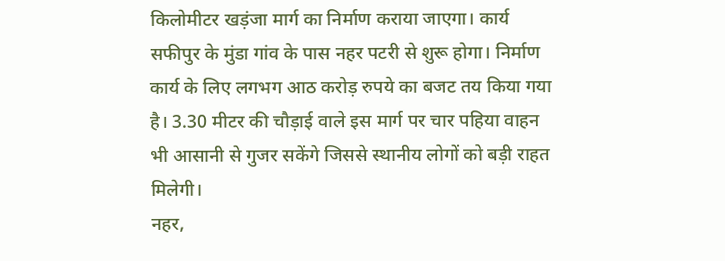किलोमीटर खड़ंजा मार्ग का निर्माण कराया जाएगा। कार्य सफीपुर के मुंडा गांव के पास नहर पटरी से शुरू होगा। निर्माण कार्य के लिए लगभग आठ करोड़ रुपये का बजट तय किया गया है। 3.30 मीटर की चौड़ाई वाले इस मार्ग पर चार पहिया वाहन भी आसानी से गुजर सकेंगे जिससे स्थानीय लोगों को बड़ी राहत मिलेगी।
नहर,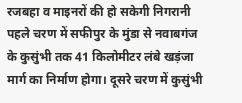रजबहा व माइनरों की हो सकेगी निगरानी
पहले चरण में सफीपुर के मुंडा से नवाबगंज के कुसुंभी तक 41 किलोमीटर लंबे खड़ंजा मार्ग का निर्माण होगा। दूसरे चरण में कुसुंभी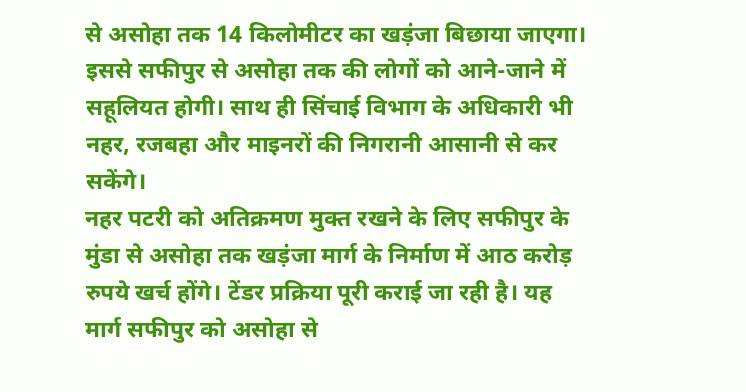से असोहा तक 14 किलोमीटर का खड़ंजा बिछाया जाएगा। इससे सफीपुर से असोहा तक की लोगों को आने-जाने में सहूलियत होगी। साथ ही सिंचाई विभाग के अधिकारी भी नहर, रजबहा और माइनरों की निगरानी आसानी से कर सकेंगे।
नहर पटरी को अतिक्रमण मुक्त रखने के लिए सफीपुर के मुंडा से असोहा तक खड़ंजा मार्ग के निर्माण में आठ करोड़ रुपये खर्च होंगे। टेंडर प्रक्रिया पूरी कराई जा रही है। यह मार्ग सफीपुर को असोहा से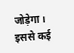जोड़ेगा। इससे कई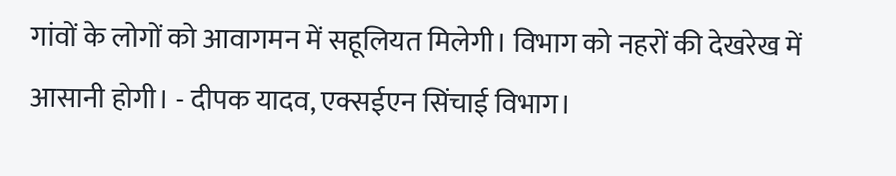गांवों के लोगों को आवागमन में सहूलियत मिलेगी। विभाग को नहरों की देखरेख में आसानी होगी। - दीपक यादव, एक्सईएन सिंचाई विभाग।